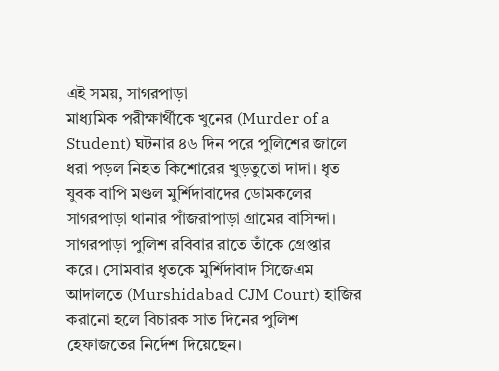এই সময়, সাগরপাড়া
মাধ্যমিক পরীক্ষার্থীকে খুনের (Murder of a Student) ঘটনার ৪৬ দিন পরে পুলিশের জালে ধরা পড়ল নিহত কিশোরের খুড়তুতো দাদা। ধৃত যুবক বাপি মণ্ডল মুর্শিদাবাদের ডোমকলের সাগরপাড়া থানার পাঁজরাপাড়া গ্রামের বাসিন্দা। সাগরপাড়া পুলিশ রবিবার রাতে তাঁকে গ্রেপ্তার করে। সোমবার ধৃতকে মুর্শিদাবাদ সিজেএম আদালতে (Murshidabad CJM Court) হাজির করানো হলে বিচারক সাত দিনের পুলিশ হেফাজতের নির্দেশ দিয়েছেন।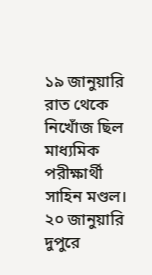১৯ জানুয়ারি রাত থেকে নিখোঁজ ছিল মাধ্যমিক পরীক্ষার্থী সাহিন মণ্ডল। ২০ জানুয়ারি দুপুরে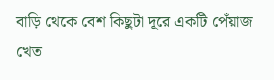বাড়ি থেকে বেশ কিছুটা দূরে একটি পেঁয়াজ খেত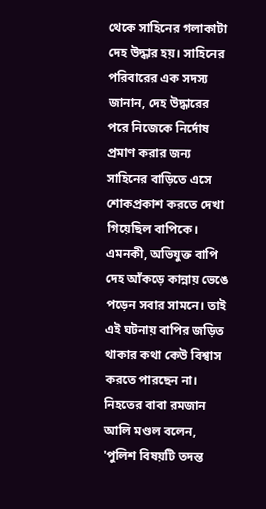থেকে সাহিনের গলাকাটা দেহ উদ্ধার হয়। সাহিনের পরিবারের এক সদস্য জানান, দেহ উদ্ধারের পরে নিজেকে নির্দোষ প্রমাণ করার জন্য সাহিনের বাড়িতে এসে শোকপ্রকাশ করতে দেখা গিয়েছিল বাপিকে। এমনকী, অভিযুক্ত বাপি দেহ আঁকড়ে কান্নায় ভেঙে পড়েন সবার সামনে। তাই এই ঘটনায় বাপির জড়িত থাকার কথা কেউ বিশ্বাস করতে পারছেন না। নিহতের বাবা রমজান আলি মণ্ডল বলেন, 'পুলিশ বিষয়টি তদন্ত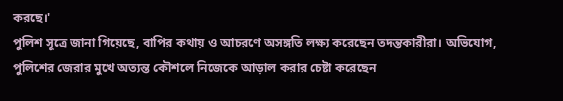করছে।'
পুলিশ সূত্রে জানা গিয়েছে, বাপির কথায় ও আচরণে অসঙ্গতি লক্ষ্য করেছেন তদন্তকারীরা। অভিযোগ, পুলিশের জেরার মুখে অত্যন্ত কৌশলে নিজেকে আড়াল করার চেষ্টা করেছেন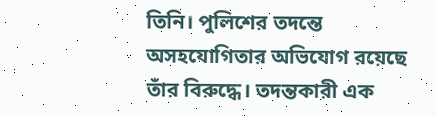তিনি। পুলিশের তদন্তে অসহযোগিতার অভিযোগ রয়েছে তাঁর বিরুদ্ধে। তদন্তকারী এক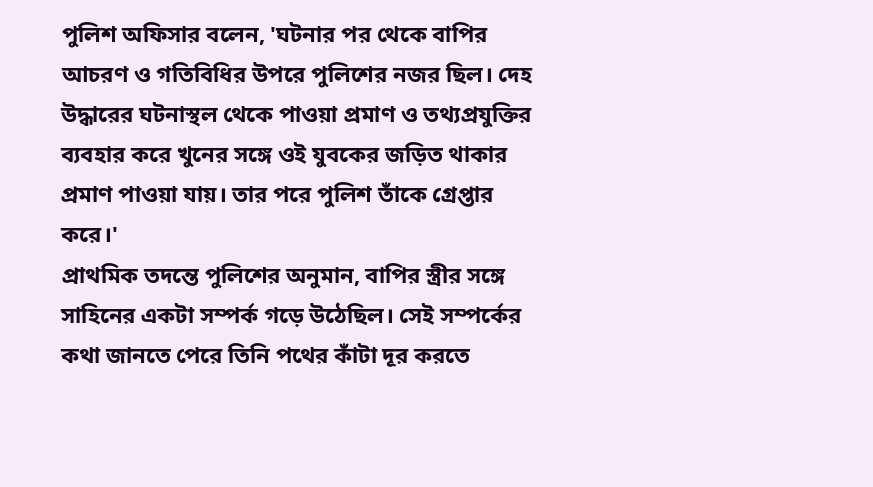পুলিশ অফিসার বলেন, 'ঘটনার পর থেকে বাপির আচরণ ও গতিবিধির উপরে পুলিশের নজর ছিল। দেহ উদ্ধারের ঘটনাস্থল থেকে পাওয়া প্রমাণ ও তথ্যপ্রযুক্তির ব্যবহার করে খুনের সঙ্গে ওই যুবকের জড়িত থাকার প্রমাণ পাওয়া যায়। তার পরে পুলিশ তাঁকে গ্রেপ্তার করে।'
প্রাথমিক তদন্তে পুলিশের অনুমান, বাপির স্ত্রীর সঙ্গে সাহিনের একটা সম্পর্ক গড়ে উঠেছিল। সেই সম্পর্কের কথা জানতে পেরে তিনি পথের কাঁটা দূর করতে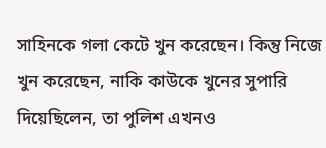সাহিনকে গলা কেটে খুন করেছেন। কিন্তু নিজে খুন করেছেন, নাকি কাউকে খুনের সুপারি দিয়েছিলেন, তা পুলিশ এখনও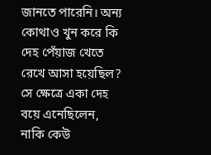জানতে পারেনি। অন্য কোথাও খুন করে কি দেহ পেঁয়াজ খেতে রেখে আসা হয়েছিল? সে ক্ষেত্রে একা দেহ বয়ে এনেছিলেন, নাকি কেউ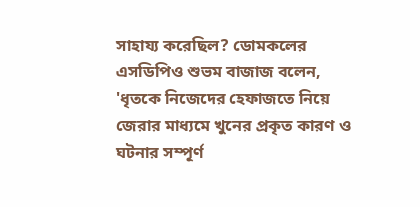সাহায্য করেছিল? ডোমকলের এসডিপিও শুভম বাজাজ বলেন, 'ধৃতকে নিজেদের হেফাজতে নিয়ে জেরার মাধ্যমে খুনের প্রকৃত কারণ ও ঘটনার সম্পূর্ণ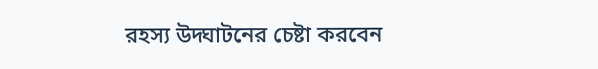রহস্য উদ্ঘাটনের চেষ্টা করবেন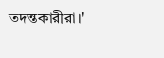তদন্তকারীরা।'